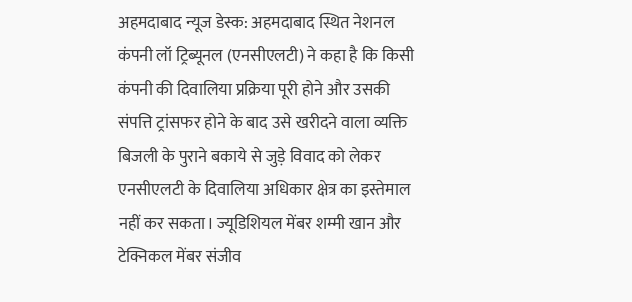अहमदाबाद न्यूज डेस्क: अहमदाबाद स्थित नेशनल कंपनी लॉ ट्रिब्यूनल (एनसीएलटी) ने कहा है कि किसी कंपनी की दिवालिया प्रक्रिया पूरी होने और उसकी संपत्ति ट्रांसफर होने के बाद उसे खरीदने वाला व्यक्ति बिजली के पुराने बकाये से जुड़े विवाद को लेकर एनसीएलटी के दिवालिया अधिकार क्षेत्र का इस्तेमाल नहीं कर सकता। ज्यूडिशियल मेंबर शम्मी खान और टेक्निकल मेंबर संजीव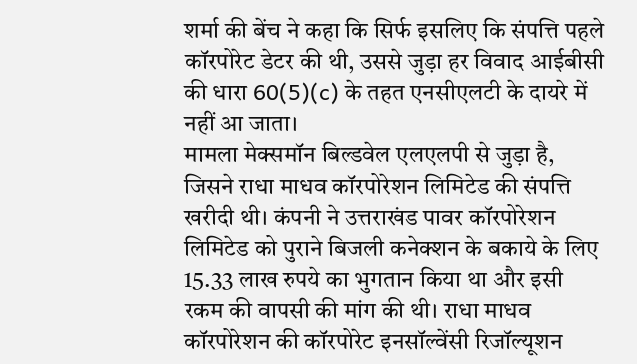शर्मा की बेंच ने कहा कि सिर्फ इसलिए कि संपत्ति पहले कॉरपोरेट डेटर की थी, उससे जुड़ा हर विवाद आईबीसी की धारा 60(5)(c) के तहत एनसीएलटी के दायरे में नहीं आ जाता।
मामला मेक्समॉन बिल्डवेल एलएलपी से जुड़ा है, जिसने राधा माधव कॉरपोरेशन लिमिटेड की संपत्ति खरीदी थी। कंपनी ने उत्तराखंड पावर कॉरपोरेशन लिमिटेड को पुराने बिजली कनेक्शन के बकाये के लिए 15.33 लाख रुपये का भुगतान किया था और इसी रकम की वापसी की मांग की थी। राधा माधव कॉरपोरेशन की कॉरपोरेट इनसॉल्वेंसी रिजॉल्यूशन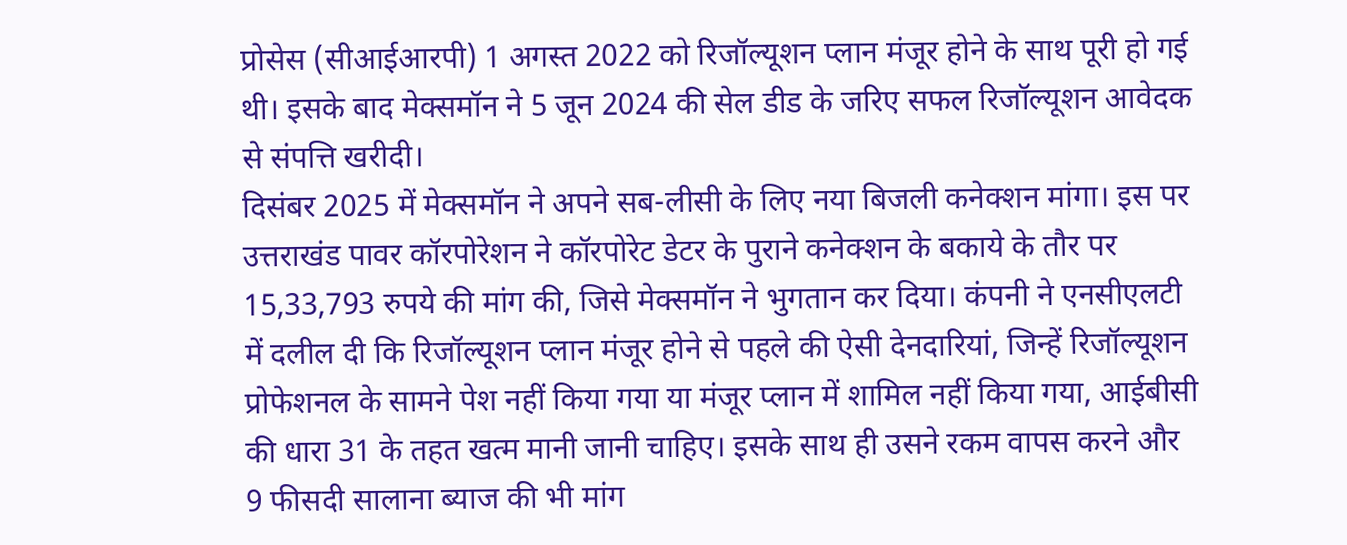प्रोसेस (सीआईआरपी) 1 अगस्त 2022 को रिजॉल्यूशन प्लान मंजूर होने के साथ पूरी हो गई थी। इसके बाद मेक्समॉन ने 5 जून 2024 की सेल डीड के जरिए सफल रिजॉल्यूशन आवेदक से संपत्ति खरीदी।
दिसंबर 2025 में मेक्समॉन ने अपने सब-लीसी के लिए नया बिजली कनेक्शन मांगा। इस पर उत्तराखंड पावर कॉरपोरेशन ने कॉरपोरेट डेटर के पुराने कनेक्शन के बकाये के तौर पर 15,33,793 रुपये की मांग की, जिसे मेक्समॉन ने भुगतान कर दिया। कंपनी ने एनसीएलटी में दलील दी कि रिजॉल्यूशन प्लान मंजूर होने से पहले की ऐसी देनदारियां, जिन्हें रिजॉल्यूशन प्रोफेशनल के सामने पेश नहीं किया गया या मंजूर प्लान में शामिल नहीं किया गया, आईबीसी की धारा 31 के तहत खत्म मानी जानी चाहिए। इसके साथ ही उसने रकम वापस करने और 9 फीसदी सालाना ब्याज की भी मांग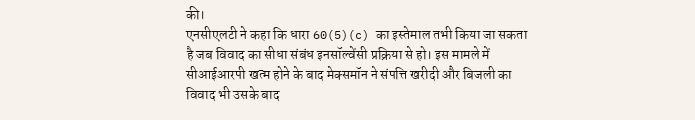की।
एनसीएलटी ने कहा कि धारा 60(5)(c) का इस्तेमाल तभी किया जा सकता है जब विवाद का सीधा संबंध इनसॉल्वेंसी प्रक्रिया से हो। इस मामले में सीआईआरपी खत्म होने के बाद मेक्समॉन ने संपत्ति खरीदी और बिजली का विवाद भी उसके बाद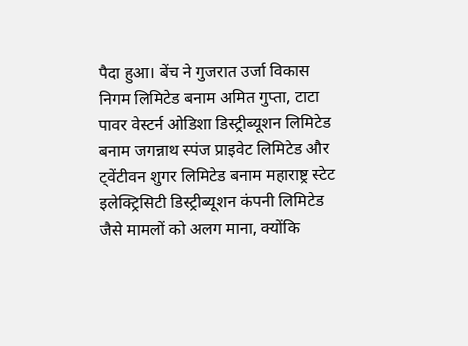पैदा हुआ। बेंच ने गुजरात उर्जा विकास निगम लिमिटेड बनाम अमित गुप्ता, टाटा पावर वेस्टर्न ओडिशा डिस्ट्रीब्यूशन लिमिटेड बनाम जगन्नाथ स्पंज प्राइवेट लिमिटेड और ट्वेंटीवन शुगर लिमिटेड बनाम महाराष्ट्र स्टेट इलेक्ट्रिसिटी डिस्ट्रीब्यूशन कंपनी लिमिटेड जैसे मामलों को अलग माना, क्योंकि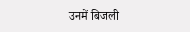उनमें बिजली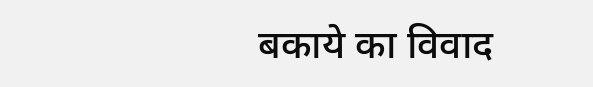बकाये का विवाद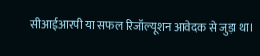सीआईआरपी या सफल रिजॉल्यूशन आवेदक से जुड़ा था।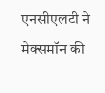एनसीएलटी ने मेक्समॉन की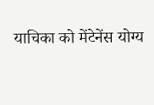याचिका को मेंटेनेंस योग्य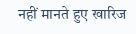नहीं मानते हुए खारिज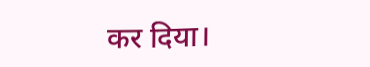कर दिया।